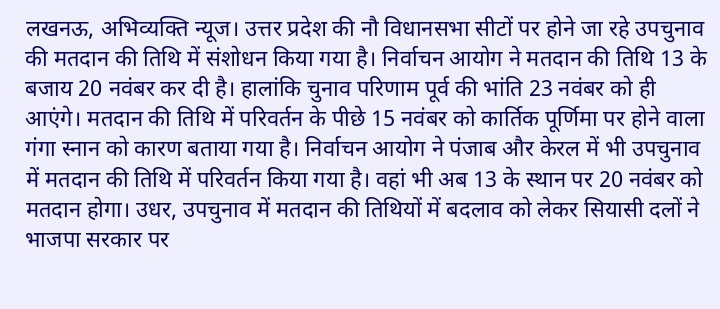लखनऊ, अभिव्यक्ति न्यूज। उत्तर प्रदेश की नौ विधानसभा सीटों पर होने जा रहे उपचुनाव की मतदान की तिथि में संशोधन किया गया है। निर्वाचन आयोग ने मतदान की तिथि 13 के बजाय 20 नवंबर कर दी है। हालांकि चुनाव परिणाम पूर्व की भांति 23 नवंबर को ही आएंगे। मतदान की तिथि में परिवर्तन के पीछे 15 नवंबर को कार्तिक पूर्णिमा पर होने वाला गंगा स्नान को कारण बताया गया है। निर्वाचन आयोग ने पंजाब और केरल में भी उपचुनाव में मतदान की तिथि में परिवर्तन किया गया है। वहां भी अब 13 के स्थान पर 20 नवंबर को मतदान होगा। उधर, उपचुनाव में मतदान की तिथियों में बदलाव को लेकर सियासी दलों ने भाजपा सरकार पर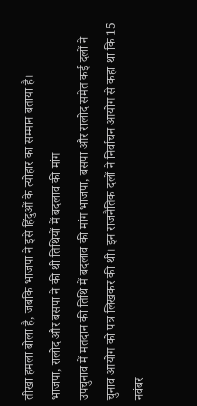तीखा हमला बोला है, जबकि भाजपा ने इसे हिंदुओं के त्योहार का सम्मान बताया है।
भाजपा, रालोद और बसपा ने की थी तिथियों में बदलाव की मांग
उपचुनाव में मतदान की तिथि में बदलाव की मांग भाजपा, बसपा और रालोद समेत कई दलों ने चुनाव आयोग को पत्र लिखकर की थी। इन राजनैतिक दलों ने निर्वाचन आयोग से कहा था कि 15 नवंबर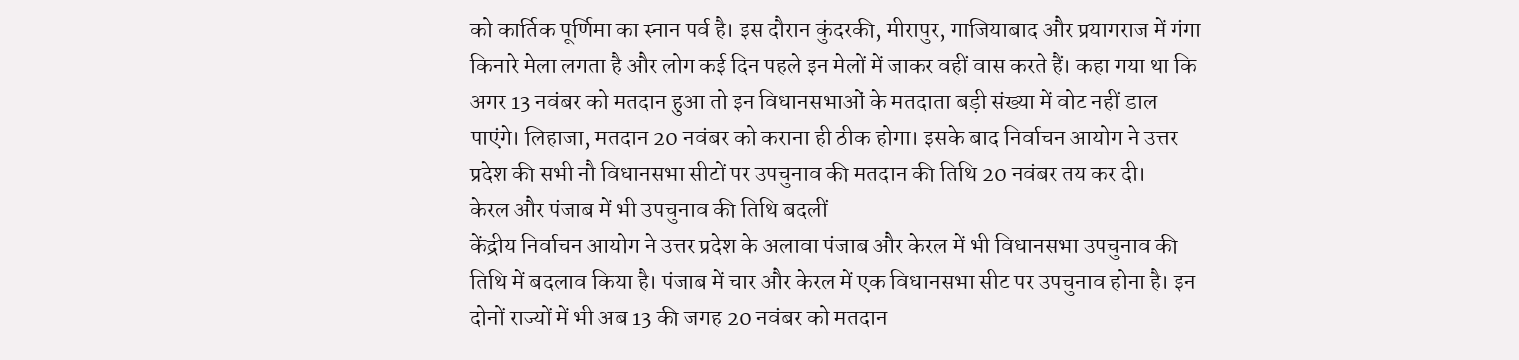को कार्तिक पूर्णिमा का स्नान पर्व है। इस दौरान कुंदरकी, मीरापुर, गाजियाबाद और प्रयागराज में गंगा किनारे मेला लगता है और लोग कई दिन पहले इन मेलों में जाकर वहीं वास करते हैं। कहा गया था कि अगर 13 नवंबर को मतदान हुआ तो इन विधानसभाओं के मतदाता बड़ी संख्या में वोट नहीं डाल पाएंगे। लिहाजा, मतदान 20 नवंबर को कराना ही ठीक होगा। इसके बाद निर्वाचन आयोग ने उत्तर प्रदेश की सभी नौ विधानसभा सीटों पर उपचुनाव की मतदान की तिथि 20 नवंबर तय कर दी।
केरल और पंजाब में भी उपचुनाव की तिथि बदलीं
केंद्रीय निर्वाचन आयोग ने उत्तर प्रदेश के अलावा पंजाब और केरल में भी विधानसभा उपचुनाव की तिथि में बदलाव किया है। पंजाब में चार और केरल में एक विधानसभा सीट पर उपचुनाव होना है। इन दोनों राज्यों में भी अब 13 की जगह 20 नवंबर को मतदान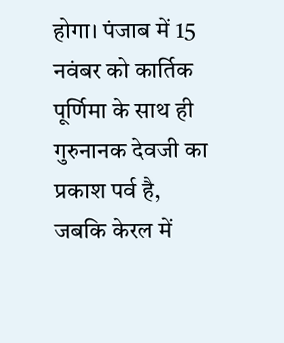होगा। पंजाब में 15 नवंबर को कार्तिक पूर्णिमा के साथ ही गुरुनानक देवजी का प्रकाश पर्व है, जबकि केरल में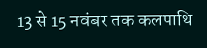13 से 15 नवंबर तक कलपाथि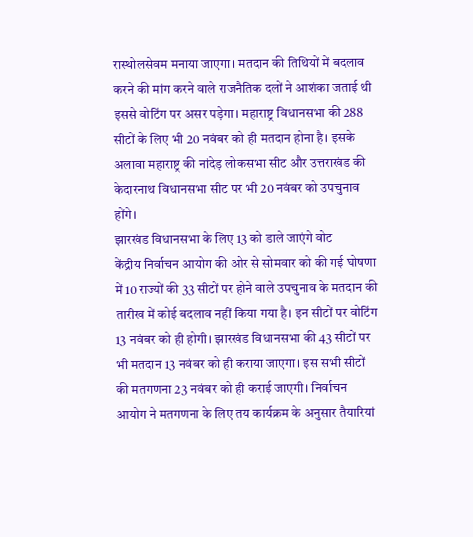रास्थोलसेवम मनाया जाएगा। मतदान की तिथियों में बदलाव करने की मांग करने वाले राजनैतिक दलों ने आशंका जताई थी इससे वोटिंग पर असर पड़ेगा। महाराष्ट्र विधानसभा की 288 सीटों के लिए भी 20 नवंबर को ही मतदान होना है। इसके अलावा महाराष्ट्र की नांदेड़ लोकसभा सीट और उत्तराखंड की केदारनाथ विधानसभा सीट पर भी 20 नवंबर को उपचुनाव होंगे।
झारखंड विधानसभा के लिए 13 को डाले जाएंगे वोट
केंद्रीय निर्वाचन आयोग की ओर से सोमवार को की गई घोषणा में 10 राज्यों की 33 सीटों पर होने वाले उपचुनाव के मतदान की तारीख में कोई बदलाव नहीं किया गया है। इन सीटों पर वोटिंग 13 नवंबर को ही होगी। झारखंड विधानसभा की 43 सीटों पर भी मतदान 13 नवंबर को ही कराया जाएगा। इस सभी सीटों की मतगणना 23 नवंबर को ही कराई जाएगी। निर्वाचन आयोग ने मतगणना के लिए तय कार्यक्रम के अनुसार तैयारियां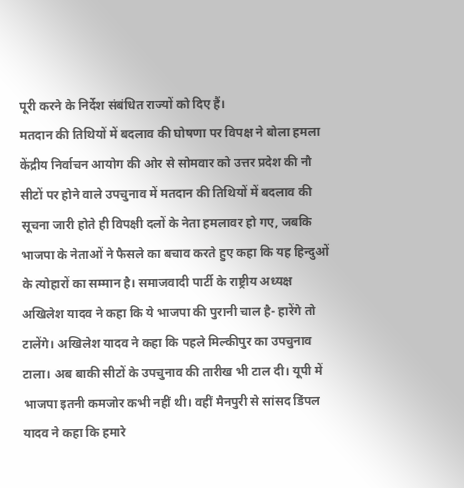पूरी करने के निर्देश संबंधित राज्यों को दिए हैं।
मतदान की तिथियों में बदलाव की घोषणा पर विपक्ष ने बोला हमला
केंद्रीय निर्वाचन आयोग की ओर से सोमवार को उत्तर प्रदेश की नौ सीटों पर होने वाले उपचुनाव में मतदान की तिथियों में बदलाव की सूचना जारी होते ही विपक्षी दलों के नेता हमलावर हो गए, जबकि भाजपा के नेताओं ने फैसले का बचाव करते हुए कहा कि यह हिन्दुओं के त्योहारों का सम्मान है। समाजवादी पार्टी के राष्ट्रीय अध्यक्ष अखिलेश यादव ने कहा कि ये भाजपा की पुरानी चाल है- हारेंगे तो टालेंगे। अखिलेश यादव ने कहा कि पहले मिल्कीपुर का उपचुनाव टाला। अब बाकी सीटों के उपचुनाव की तारीख भी टाल दी। यूपी में भाजपा इतनी कमजोर कभी नहीं थी। वहीं मैनपुरी से सांसद डिंपल यादव ने कहा कि हमारे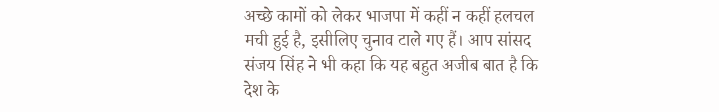अच्छे कामों को लेकर भाजपा में कहीं न कहीं हलचल मची हुई है, इसीलिए चुनाव टाले गए हैं। आप सांसद संजय सिंह ने भी कहा कि यह बहुत अजीब बात है कि देश के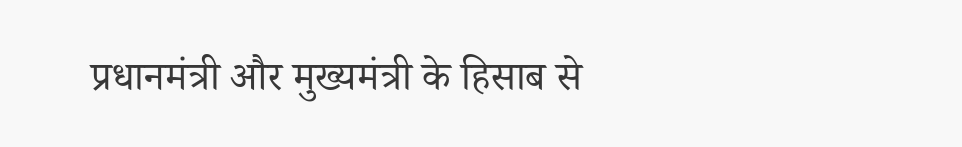प्रधानमंत्री और मुख्यमंत्री के हिसाब से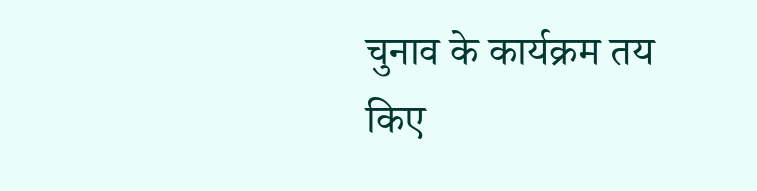चुनाव के कार्यक्रम तय किए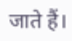जाते हैं।